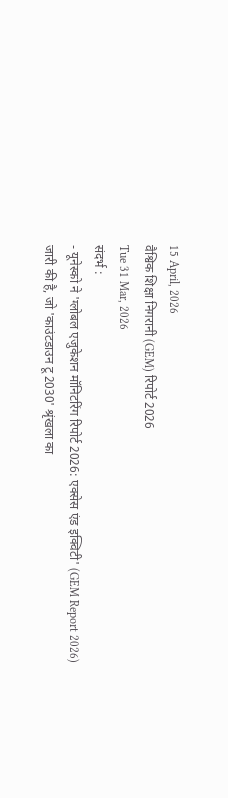15 April, 2026
वैश्विक शिक्षा निगरानी (GEM) रिपोर्ट 2026
Tue 31 Mar, 2026
संदर्भ :
- यूनेस्को ने 'ग्लोबल एजुकेशन मॉनिटरिंग रिपोर्ट 2026: एक्सेस एंड इक्विटी' (GEM Report 2026) जारी की है, जो 'काउंटडाउन टू 2030' श्रृंखला का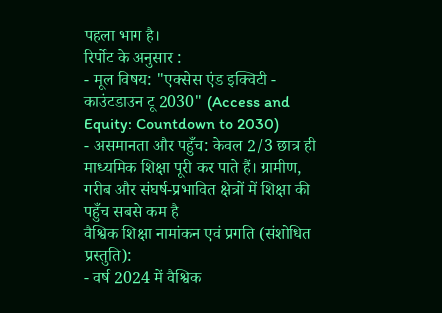पहला भाग है।
रिर्पोट के अनुसार :
- मूल विषय: "एक्सेस एंड इक्विटी - काउंटडाउन टू 2030" (Access and Equity: Countdown to 2030)
- असमानता और पहुँच: केवल 2/3 छात्र ही माध्यमिक शिक्षा पूरी कर पाते हैं। ग्रामीण, गरीब और संघर्ष-प्रभावित क्षेत्रों में शिक्षा की पहुँच सबसे कम है
वैश्विक शिक्षा नामांकन एवं प्रगति (संशोधित प्रस्तुति):
- वर्ष 2024 में वैश्विक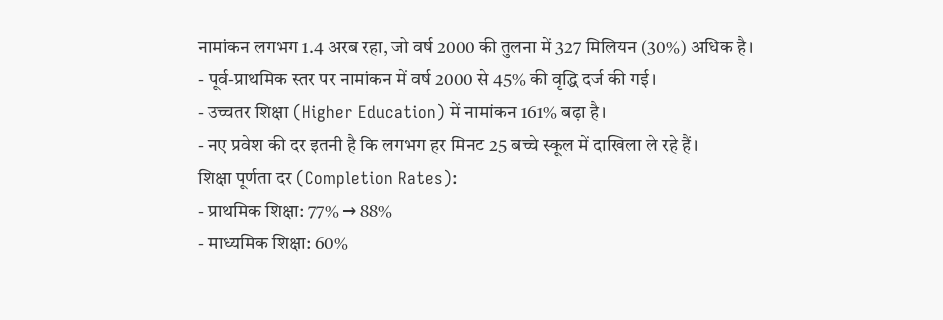नामांकन लगभग 1.4 अरब रहा, जो वर्ष 2000 की तुलना में 327 मिलियन (30%) अधिक है।
- पूर्व-प्राथमिक स्तर पर नामांकन में वर्ष 2000 से 45% की वृद्धि दर्ज की गई।
- उच्चतर शिक्षा (Higher Education) में नामांकन 161% बढ़ा है।
- नए प्रवेश की दर इतनी है कि लगभग हर मिनट 25 बच्चे स्कूल में दाखिला ले रहे हैं।
शिक्षा पूर्णता दर (Completion Rates):
- प्राथमिक शिक्षा: 77% → 88%
- माध्यमिक शिक्षा: 60%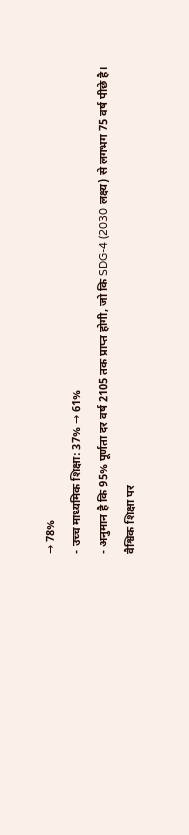→ 78%
- उच्च माध्यमिक शिक्षा: 37% → 61%
- अनुमान है कि 95% पूर्णता दर वर्ष 2105 तक प्राप्त होगी, जो कि SDG-4 (2030 लक्ष्य) से लगभग 75 वर्ष पीछे है।
वैश्विक शिक्षा पर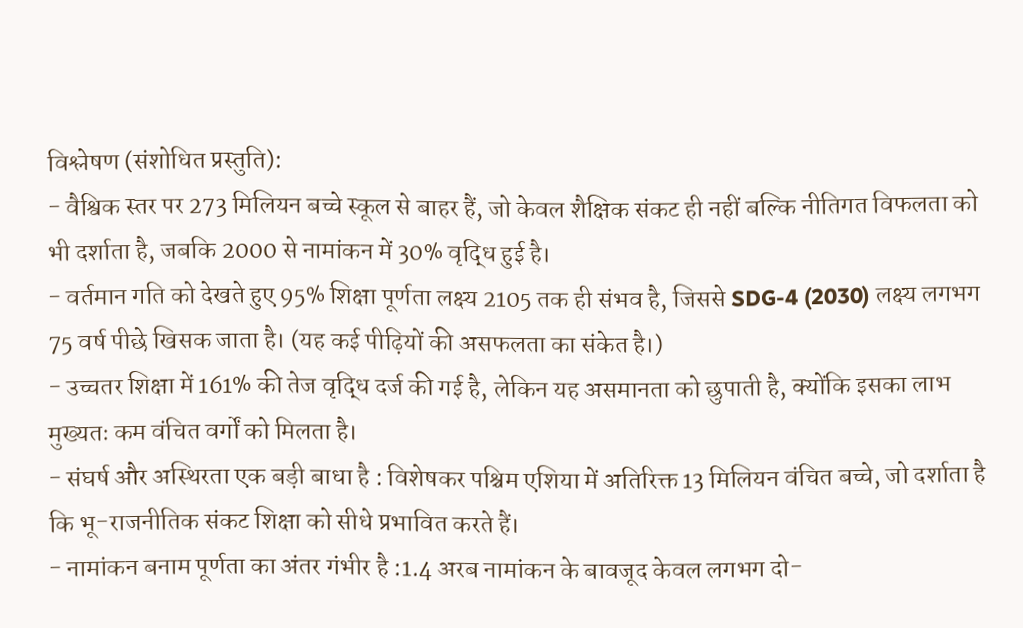विश्लेषण (संशोधित प्रस्तुति):
- वैश्विक स्तर पर 273 मिलियन बच्चे स्कूल से बाहर हैं, जो केवल शैक्षिक संकट ही नहीं बल्कि नीतिगत विफलता को भी दर्शाता है, जबकि 2000 से नामांकन में 30% वृद्धि हुई है।
- वर्तमान गति को देखते हुए 95% शिक्षा पूर्णता लक्ष्य 2105 तक ही संभव है, जिससे SDG-4 (2030) लक्ष्य लगभग 75 वर्ष पीछे खिसक जाता है। (यह कई पीढ़ियों की असफलता का संकेत है।)
- उच्चतर शिक्षा में 161% की तेज वृद्धि दर्ज की गई है, लेकिन यह असमानता को छुपाती है, क्योंकि इसका लाभ मुख्यतः कम वंचित वर्गों को मिलता है।
- संघर्ष और अस्थिरता एक बड़ी बाधा है : विशेषकर पश्चिम एशिया में अतिरिक्त 13 मिलियन वंचित बच्चे, जो दर्शाता है कि भू-राजनीतिक संकट शिक्षा को सीधे प्रभावित करते हैं।
- नामांकन बनाम पूर्णता का अंतर गंभीर है :1.4 अरब नामांकन के बावजूद केवल लगभग दो-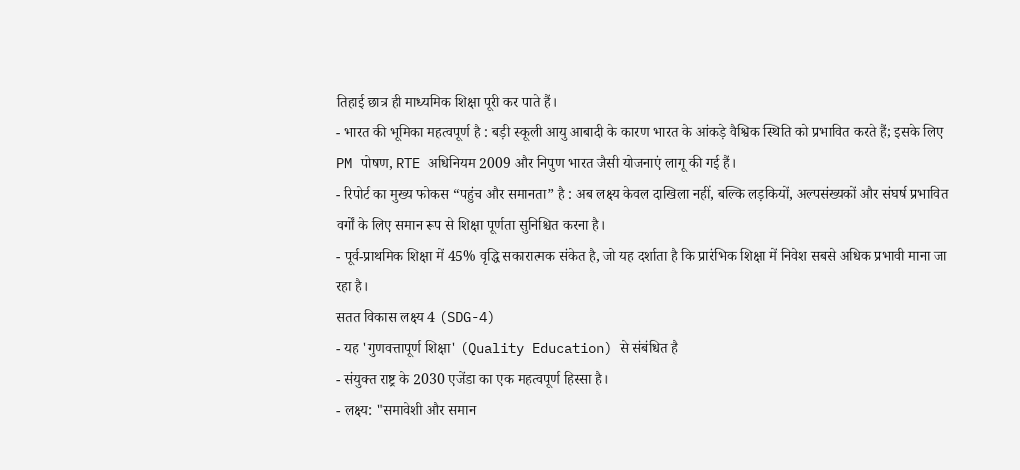तिहाई छात्र ही माध्यमिक शिक्षा पूरी कर पाते हैं।
- भारत की भूमिका महत्वपूर्ण है : बड़ी स्कूली आयु आबादी के कारण भारत के आंकड़े वैश्विक स्थिति को प्रभावित करते हैं; इसके लिए PM पोषण, RTE अधिनियम 2009 और निपुण भारत जैसी योजनाएं लागू की गई हैं।
- रिपोर्ट का मुख्य फोकस “पहुंच और समानता” है : अब लक्ष्य केवल दाखिला नहीं, बल्कि लड़कियों, अल्पसंख्यकों और संघर्ष प्रभावित वर्गों के लिए समान रूप से शिक्षा पूर्णता सुनिश्चित करना है।
- पूर्व-प्राथमिक शिक्षा में 45% वृद्धि सकारात्मक संकेत है, जो यह दर्शाता है कि प्रारंभिक शिक्षा में निवेश सबसे अधिक प्रभावी माना जा रहा है।
सतत विकास लक्ष्य 4 (SDG-4)
- यह 'गुणवत्तापूर्ण शिक्षा' (Quality Education) से संबंधित है
- संयुक्त राष्ट्र के 2030 एजेंडा का एक महत्वपूर्ण हिस्सा है।
- लक्ष्य: "समावेशी और समान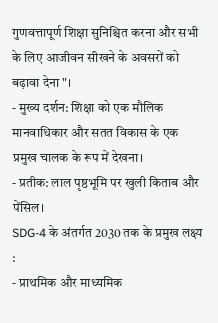गुणवत्तापूर्ण शिक्षा सुनिश्चित करना और सभी के लिए आजीवन सीखने के अवसरों को बढ़ावा देना"।
- मुख्य दर्शन: शिक्षा को एक मौलिक मानवाधिकार और सतत विकास के एक प्रमुख चालक के रूप में देखना।
- प्रतीक: लाल पृष्ठभूमि पर खुली किताब और पेंसिल।
SDG-4 के अंतर्गत 2030 तक के प्रमुख लक्ष्य :
- प्राथमिक और माध्यमिक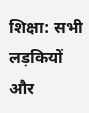शिक्षा: सभी लड़कियों और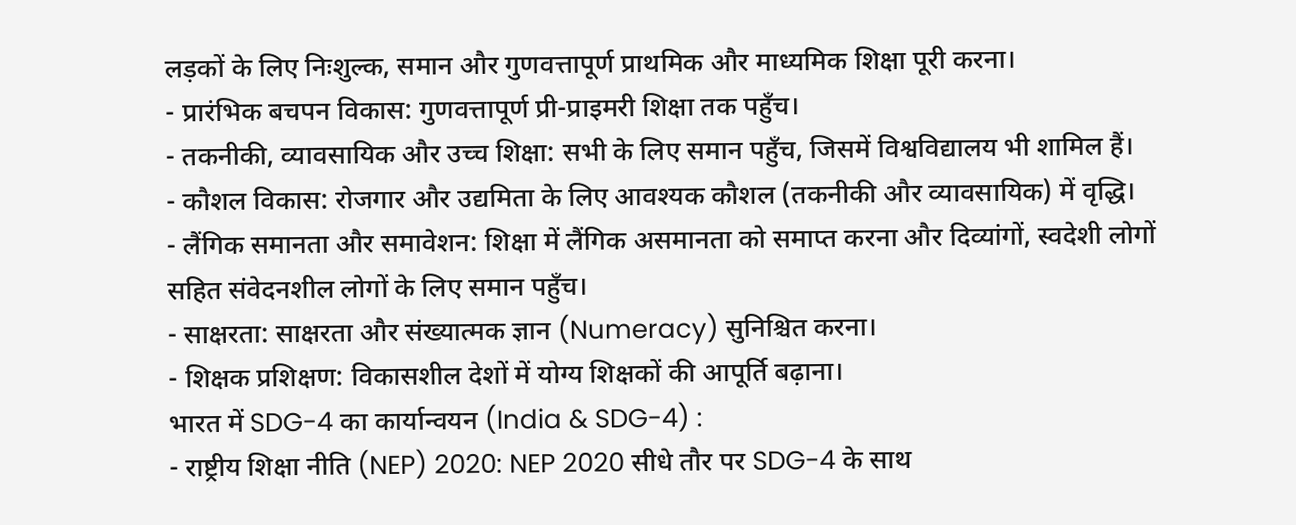लड़कों के लिए निःशुल्क, समान और गुणवत्तापूर्ण प्राथमिक और माध्यमिक शिक्षा पूरी करना।
- प्रारंभिक बचपन विकास: गुणवत्तापूर्ण प्री-प्राइमरी शिक्षा तक पहुँच।
- तकनीकी, व्यावसायिक और उच्च शिक्षा: सभी के लिए समान पहुँच, जिसमें विश्वविद्यालय भी शामिल हैं।
- कौशल विकास: रोजगार और उद्यमिता के लिए आवश्यक कौशल (तकनीकी और व्यावसायिक) में वृद्धि।
- लैंगिक समानता और समावेशन: शिक्षा में लैंगिक असमानता को समाप्त करना और दिव्यांगों, स्वदेशी लोगों सहित संवेदनशील लोगों के लिए समान पहुँच।
- साक्षरता: साक्षरता और संख्यात्मक ज्ञान (Numeracy) सुनिश्चित करना।
- शिक्षक प्रशिक्षण: विकासशील देशों में योग्य शिक्षकों की आपूर्ति बढ़ाना।
भारत में SDG-4 का कार्यान्वयन (India & SDG-4) :
- राष्ट्रीय शिक्षा नीति (NEP) 2020: NEP 2020 सीधे तौर पर SDG-4 के साथ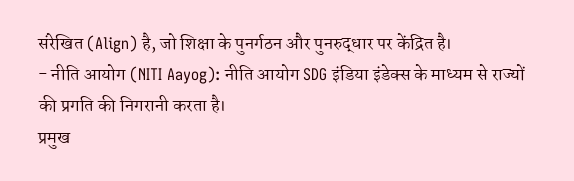संरेखित (Align) है, जो शिक्षा के पुनर्गठन और पुनरुद्धार पर केंद्रित है।
- नीति आयोग (NITI Aayog): नीति आयोग SDG इंडिया इंडेक्स के माध्यम से राज्यों की प्रगति की निगरानी करता है।
प्रमुख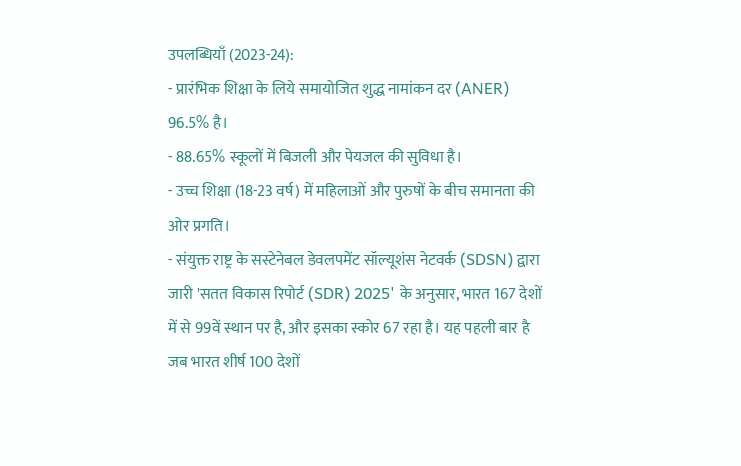उपलब्धियाँ (2023-24):
- प्रारंभिक शिक्षा के लिये समायोजित शुद्ध नामांकन दर (ANER) 96.5% है।
- 88.65% स्कूलों में बिजली और पेयजल की सुविधा है।
- उच्च शिक्षा (18-23 वर्ष) में महिलाओं और पुरुषों के बीच समानता की ओर प्रगति।
- संयुक्त राष्ट्र के सस्टेनेबल डेवलपमेंट सॉल्यूशंस नेटवर्क (SDSN) द्वारा जारी 'सतत विकास रिपोर्ट (SDR) 2025' के अनुसार, भारत 167 देशों में से 99वें स्थान पर है, और इसका स्कोर 67 रहा है। यह पहली बार है जब भारत शीर्ष 100 देशों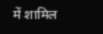में शामिल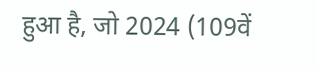हुआ है, जो 2024 (109वें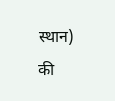स्थान) की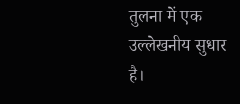तुलना में एक उल्लेखनीय सुधार है।